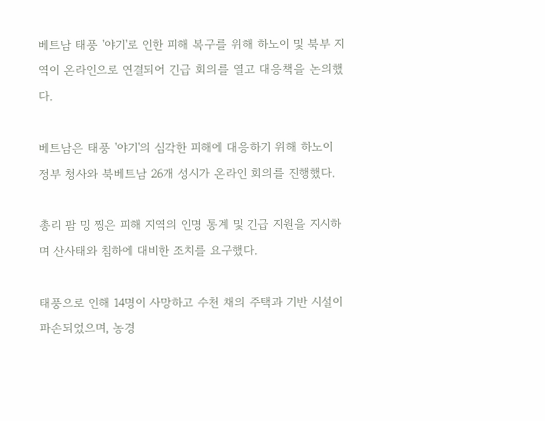베트남 태풍 '야기'로 인한 피해 복구를 위해 하노이 및 북부 지역이 온라인으로 연결되어 긴급 회의를 열고 대응책을 논의했다.

베트남은 태풍 '야기'의 심각한 피해에 대응하기 위해 하노이 정부 청사와 북베트남 26개 성시가 온라인 회의를 진행했다.

총리 팜 밍 찡은 피해 지역의 인명 통계 및 긴급 지원을 지시하며 산사태와 침하에 대비한 조치를 요구했다.

태풍으로 인해 14명이 사망하고 수천 채의 주택과 기반 시설이 파손되었으며, 농경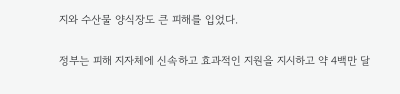지와 수산물 양식장도 큰 피해를 입었다.

정부는 피해 지자체에 신속하고 효과적인 지원을 지시하고 약 4백만 달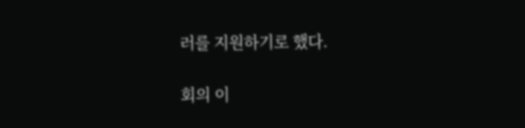러를 지원하기로 했다.

회의 이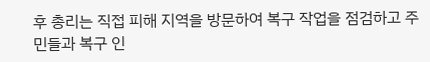후 총리는 직접 피해 지역을 방문하여 복구 작업을 점검하고 주민들과 복구 인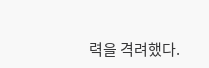력을 격려했다.